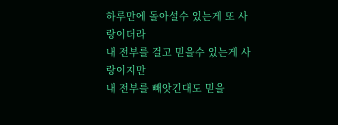하루만에 돌아설수 있는게 또 사랑이더라
내 전부를 걸고 믿을수 있는게 사랑이지만
내 전부를 빼앗긴대도 믿을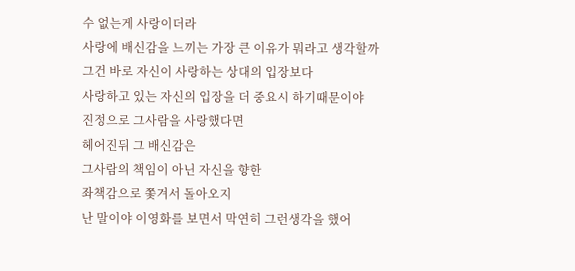수 없는게 사랑이더라
사랑에 배신감을 느끼는 가장 큰 이유가 뭐라고 생각할까
그건 바로 자신이 사랑하는 상대의 입장보다
사랑하고 있는 자신의 입장을 더 중요시 하기때문이야
진정으로 그사람을 사랑했다면
헤어진뒤 그 배신감은
그사람의 책임이 아닌 자신을 향한
좌책감으로 쫓겨서 돌아오지
난 말이야 이영화를 보면서 막연히 그런생각을 했어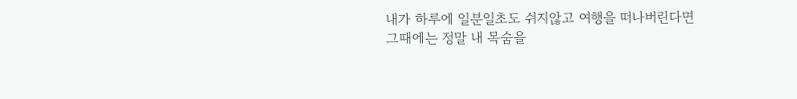내가 하루에 일분일초도 쉬지않고 여행을 떠나버린다면
그때에는 정말 내 목숨을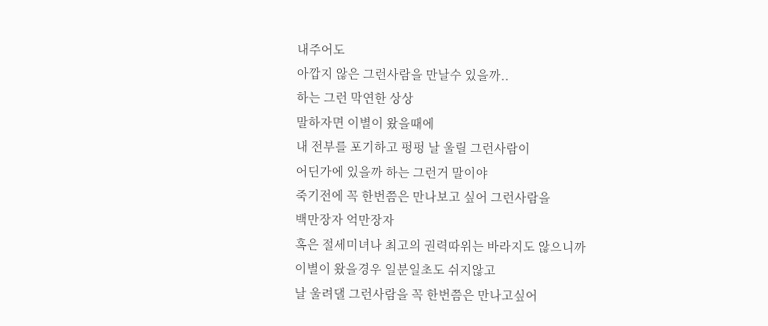내주어도
아깝지 않은 그런사람을 만날수 있을까..
하는 그런 막연한 상상
말하자면 이별이 왔을때에
내 전부를 포기하고 펑펑 날 울릴 그런사람이
어딘가에 있을까 하는 그런거 말이야
죽기전에 꼭 한번쯤은 만나보고 싶어 그런사람을
백만장자 억만장자
혹은 절세미녀나 최고의 권력따위는 바라지도 않으니까
이별이 왔을경우 일분일초도 쉬지않고
날 울려댈 그런사람을 꼭 한번쯤은 만나고싶어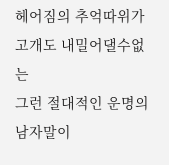헤어짐의 추억따위가 고개도 내밀어댈수없는
그런 절대적인 운명의 남자말이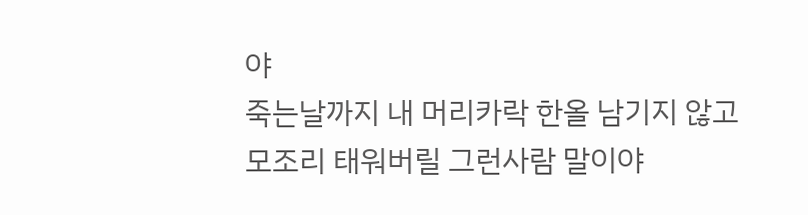야
죽는날까지 내 머리카락 한올 남기지 않고
모조리 태워버릴 그런사람 말이야